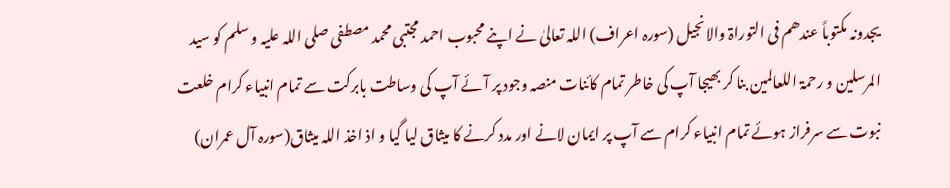یجدونہ مکتوباً عندھم فی التوراۃ والانجیل (سورہ اعراف) اللہ تعالیٰ نے اپنے محبوب احمد مجتبی محمد مصطفی صلی اللہ علیہ و سلم کو سید المرسلین و رحمۃ اللعالمین بنا کر بھیجا آپ کی خاطر تمام کائنات منصہ وجود پر آئے آپ کی وساطت بابرکت سے تمام انبیاء کرام خلعت نبوت سے سرفراز ہوئے تمام انبیاء کرام سے آپ پر ایمان لانے اور مدد کرنے کا میثاق لیا گیا و اذ اخذ اللہ میثاق(سورہ آل عمران)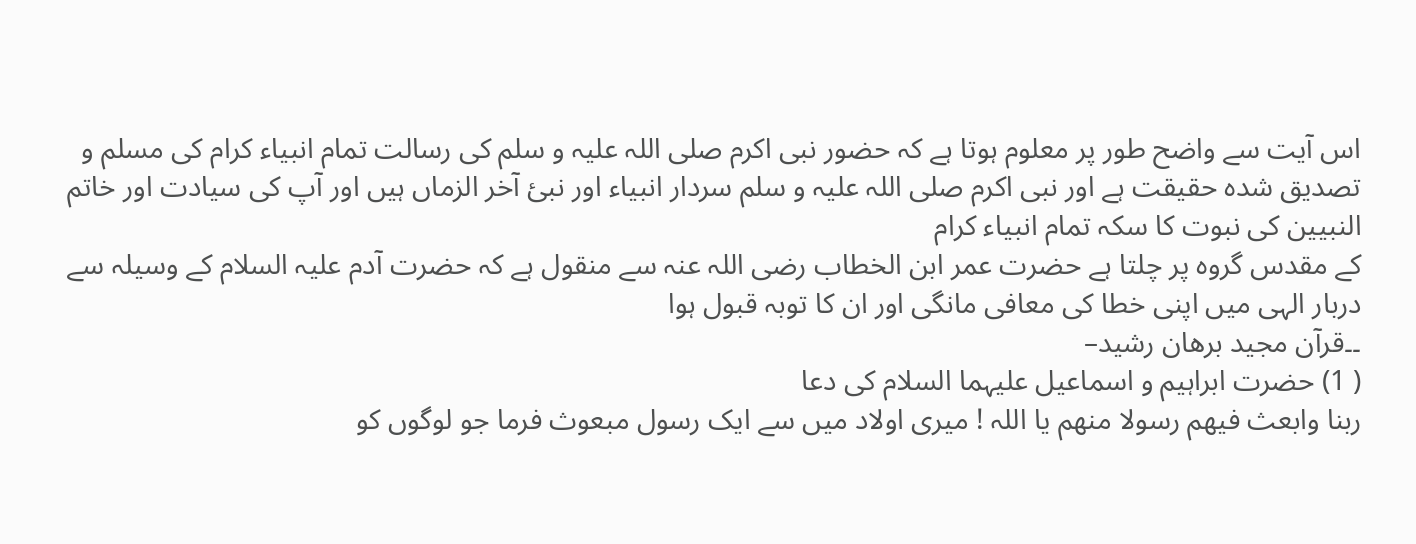اس آیت سے واضح طور پر معلوم ہوتا ہے کہ حضور نبی اکرم صلی اللہ علیہ و سلم کی رسالت تمام انبیاء کرام کی مسلم و تصدیق شدہ حقیقت ہے اور نبی اکرم صلی اللہ علیہ و سلم سردار انبیاء اور نبئ آخر الزماں ہیں اور آپ کی سیادت اور خاتم النبیین کی نبوت کا سکہ تمام انبیاء کرام
کے مقدس گروہ پر چلتا ہے حضرت عمر ابن الخطاب رضی اللہ عنہ سے منقول ہے کہ حضرت آدم علیہ السلام کے وسیلہ سے دربار الہی میں اپنی خطا کی معافی مانگی اور ان کا توبہ قبول ہوا
۔۔قرآن مجید برھان رشید–
( 1) حضرت ابراہیم و اسماعیل علیہما السلام کی دعا
ربنا وابعث فیھم رسولا منھم یا اللہ ! میری اولاد میں سے ایک رسول مبعوث فرما جو لوگوں کو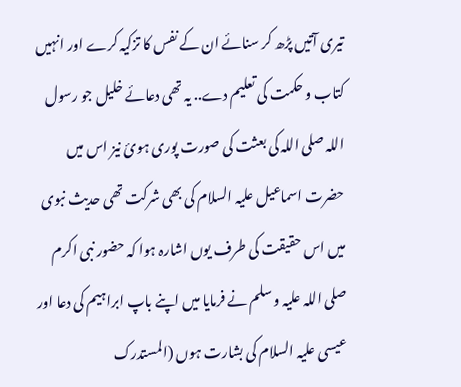تیری آتیں پڑھ کر سنائے ان کے نفس کا تزکیہ کرے اور انہیں کتاب و حکمت کی تعلیم دے.. یہ تھی دعائے خلیل جو رسول اللہ صلی اللہ کی بعثت کی صورت پوری ہوئ نیز اس میں حضرت اسماعیل علیہ السلام کی بھی شرکت تھی حدیث نبوی میں اس حقیقت کی طرف یوں اشارہ ہوا کہ حضور نبی اکرم صلی اللہ علیہ و سلم نے فرمایا میں اپنے باپ ابراہیم کی دعا اور عیسی علیہ السلام کی بشارت ہوں (المستدرک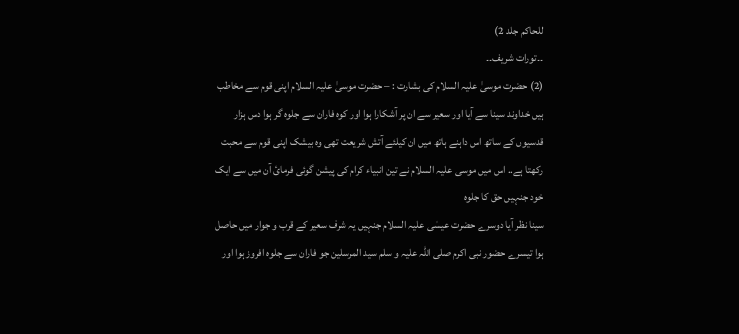للحاکم جلد 2)
۔۔تورات شریف۔۔
(2) حضرت موسیٰ علیہ السلام کی بشارت : – حضرت موسیٰ علیہ السلام اپنی قوم سے مخاطب ہیں خداوند سینا سے آیا اور سعیر سے ان پر آشکارا ہوا اور کوہ فاران سے جلوہ گر ہوا دس ہزار قدسیوں کے ساتھ اس داہنے ہاتھ میں ان کیلئے آتش شریعت تھی وہ بیشک اپنی قوم سے محبت رکھتا ہے.. اس میں موسی علیہ السلام نے تین انبیاء کرام کی پیشن گوئی فرمائ آن میں سے ایک خود جنہیں حق کا جلوہ
سینا نظر آیا دوسرے حضرت عیسٰی علیہ السلام جنہیں یہ شرف سعیر کے قرب و جوار میں حاصل ہوا تیسرے حضور نبی اکرم صلی اللہ علیہ و سلم سید المرسلین جو فاران سے جلوہ افروز ہوا اور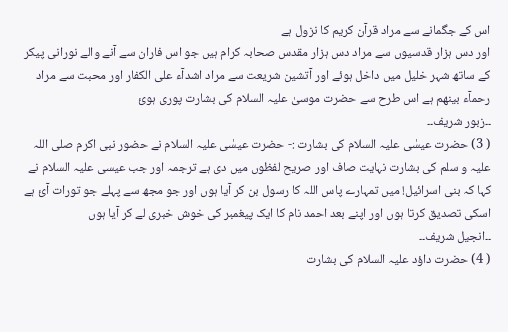اس کے جگمانے سے مراد قرآن کریم کا نزول ہے
اور دس ہزار قدسیوں سے مراد دس ہزار مقدس صحابہ کرام ہیں جو اس فاران سے آنے والے نورانی پیکر کے ساتھ شہر خلیل میں داخل ہوئے اور آتشین شریعت سے مراد اشدآء علی الکفار اور محبت سے مراد رحمآء بینھم ہے اس طرح سے حضرت موسیٰ علیہ السلام کی بشارت پوری ہوئ
۔۔زبور شریف۔۔
( 3) حضرت عیسٰی علیہ السلام کی بشارت :- حضرت عیسٰی علیہ السلام نے حضور نبی اکرم صلی اللہ علیہ و سلم کی بشارت نہایت صاف اور صریح لفظوں میں دی ہے ترجمہ اور جب عیسی علیہ السلام نے کہا کہ بنی اسرائیل! میں تمہارے پاس اللہ کا رسول بن کر آیا ہوں اور جو مجھ سے پہلے جو تورات آئ ہے اسکی تصدیق کرتا ہوں اور اپنے بعد احمد نام کا ایک پیغمبر کی خوش خبری لے کر آیا ہوں
۔۔انجیل شریف۔۔
( 4) حضرت داؤد علیہ السلام کی بشارت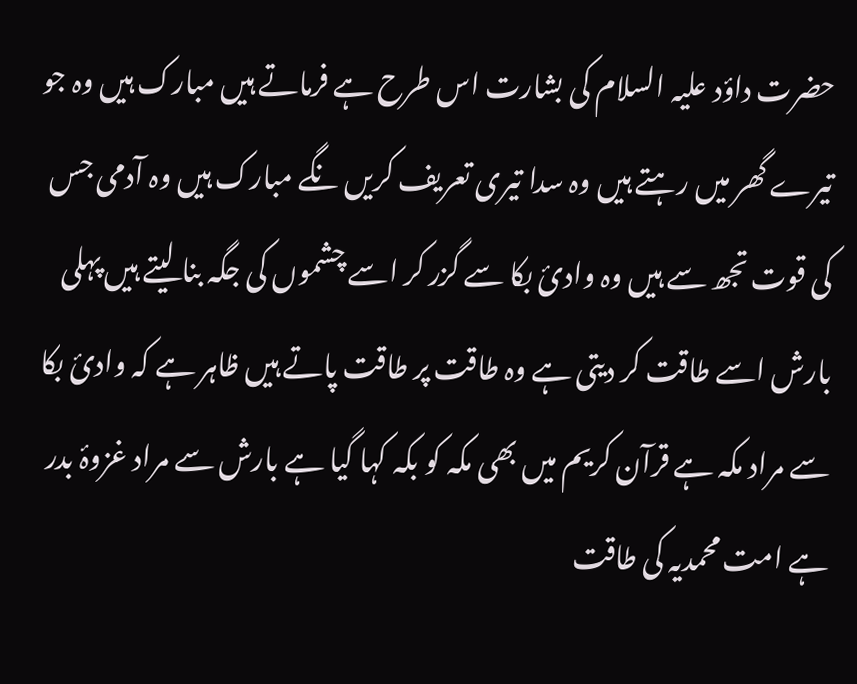حضرت داؤد علیہ السلام کی بشارت اس طرح ہے فرماتے ہیں مبارک ہیں وہ جو تیرے گھر میں رہتے ہیں وہ سدا تیری تعریف کریں نگے مبارک ہیں وہ آدمی جس کی قوت تجھ سے ہیں وہ وادئ بکا سے گزر کر اسے چشموں کی جگہ بنا لیتے ہیں پہلی بارش اسے طاقت کر دیتی ہے وہ طاقت پر طاقت پاتے ہیں ظاہر ہے کہ وادئ بکا سے مراد مکہ ہے قرآن کریم میں بھی مکہ کو بکہ کہا گیا ہے بارش سے مراد غزوۂ بدر ہے امت محمدیہ کی طاقت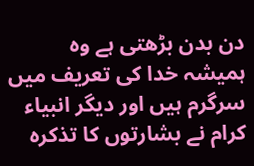دن بدن بڑھتی ہے وہ ہمیشہ خدا کی تعریف میں سرگرم ہیں اور دیگر انبیاء کرام نے بشارتوں کا تذکرہ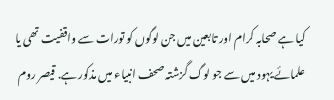کیا ہے صحابہ کرام اور تابعین میں جن لوگوں کو تورات سے واقفیت تھی یا علمائے یہود میں سے جو لوگ گزشتہ صحف انبیاء میں مذکور ہے. قیصر روم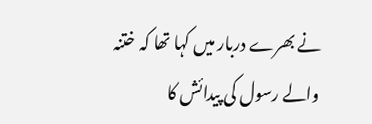نے بھرے دربار میں کہا تھا کہ ختنہ والے رسول کی پیدائش کا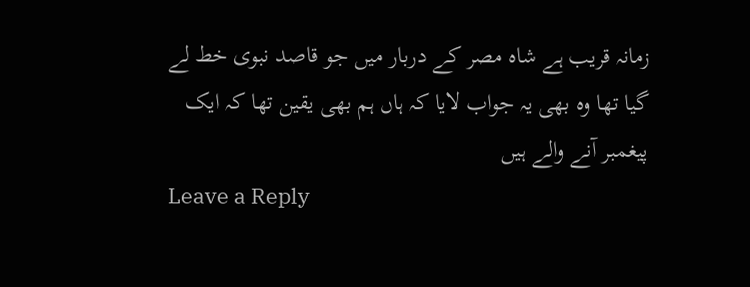زمانہ قریب ہے شاہ مصر کے دربار میں جو قاصد نبوی خط لے گیا تھا وہ بھی یہ جواب لایا کہ ہاں ہم بھی یقین تھا کہ ایک پیغمبر آنے والے ہیں
Leave a Reply